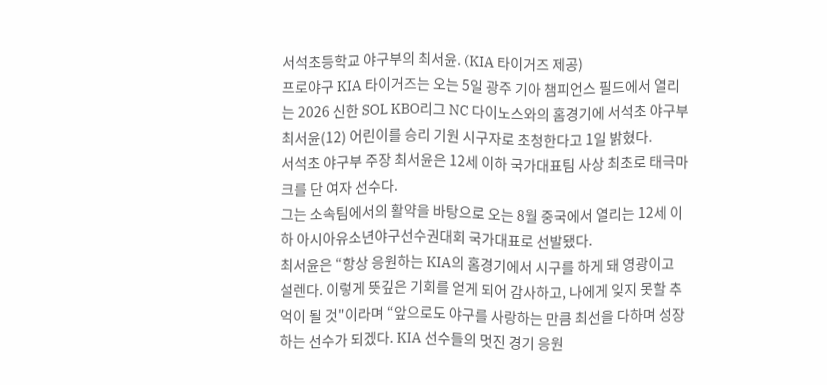서석초등학교 야구부의 최서윤. (KIA 타이거즈 제공)
프로야구 KIA 타이거즈는 오는 5일 광주 기아 챔피언스 필드에서 열리는 2026 신한 SOL KBO리그 NC 다이노스와의 홈경기에 서석초 야구부 최서윤(12) 어린이를 승리 기원 시구자로 초청한다고 1일 밝혔다.
서석초 야구부 주장 최서윤은 12세 이하 국가대표팀 사상 최초로 태극마크를 단 여자 선수다.
그는 소속팀에서의 활약을 바탕으로 오는 8월 중국에서 열리는 12세 이하 아시아유소년야구선수권대회 국가대표로 선발됐다.
최서윤은 “항상 응원하는 KIA의 홈경기에서 시구를 하게 돼 영광이고 설렌다. 이렇게 뜻깊은 기회를 얻게 되어 감사하고, 나에게 잊지 못할 추억이 될 것"이라며 “앞으로도 야구를 사랑하는 만큼 최선을 다하며 성장하는 선수가 되겠다. KIA 선수들의 멋진 경기 응원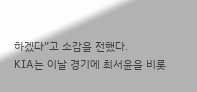하겠다”고 소감을 전했다.
KIA는 이날 경기에 최서윤을 비롯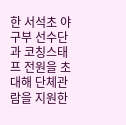한 서석초 야구부 선수단과 코칭스태프 전원을 초대해 단체관람을 지원한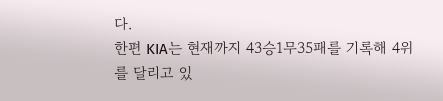다.
한편 KIA는 현재까지 43승1무35패를 기록해 4위를 달리고 있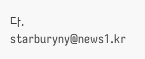다.
starburyny@news1.kr